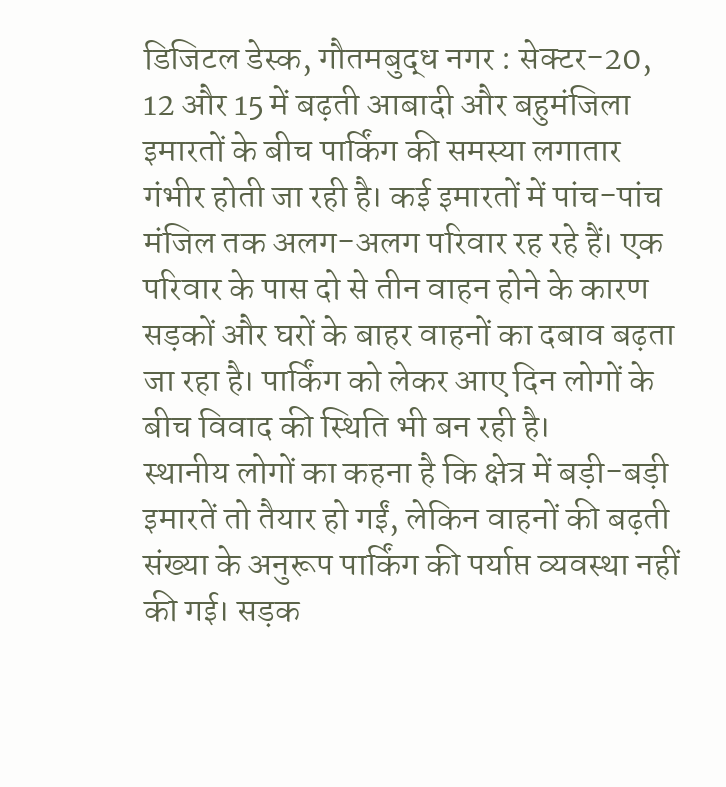डिजिटल डेस्क, गौतमबुद्ध नगर : सेक्टर-20, 12 और 15 में बढ़ती आबादी और बहुमंजिला इमारतों के बीच पार्किंग की समस्या लगातार गंभीर होती जा रही है। कई इमारतों में पांच-पांच मंजिल तक अलग-अलग परिवार रह रहे हैं। एक परिवार के पास दो से तीन वाहन होने के कारण सड़कों और घरों के बाहर वाहनों का दबाव बढ़ता जा रहा है। पार्किंग को लेकर आए दिन लोगों के बीच विवाद की स्थिति भी बन रही है।
स्थानीय लोगों का कहना है कि क्षेत्र में बड़ी-बड़ी इमारतें तो तैयार हो गईं, लेकिन वाहनों की बढ़ती संख्या के अनुरूप पार्किंग की पर्याप्त व्यवस्था नहीं की गई। सड़क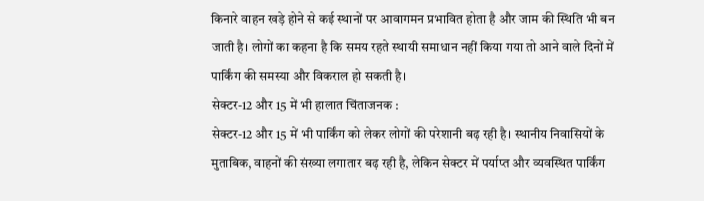किनारे वाहन खड़े होने से कई स्थानों पर आवागमन प्रभावित होता है और जाम की स्थिति भी बन जाती है। लोगों का कहना है कि समय रहते स्थायी समाधान नहीं किया गया तो आने वाले दिनों में पार्किंग की समस्या और विकराल हो सकती है।
सेक्टर-12 और 15 में भी हालात चिंताजनक :
सेक्टर-12 और 15 में भी पार्किंग को लेकर लोगों की परेशानी बढ़ रही है। स्थानीय निवासियों के मुताबिक, वाहनों की संख्या लगातार बढ़ रही है, लेकिन सेक्टर में पर्याप्त और व्यवस्थित पार्किंग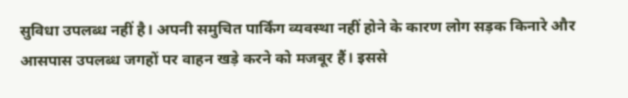सुविधा उपलब्ध नहीं है। अपनी समुचित पार्किंग व्यवस्था नहीं होने के कारण लोग सड़क किनारे और आसपास उपलब्ध जगहों पर वाहन खड़े करने को मजबूर हैं। इससे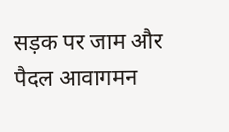सड़क पर जाम और पैदल आवागमन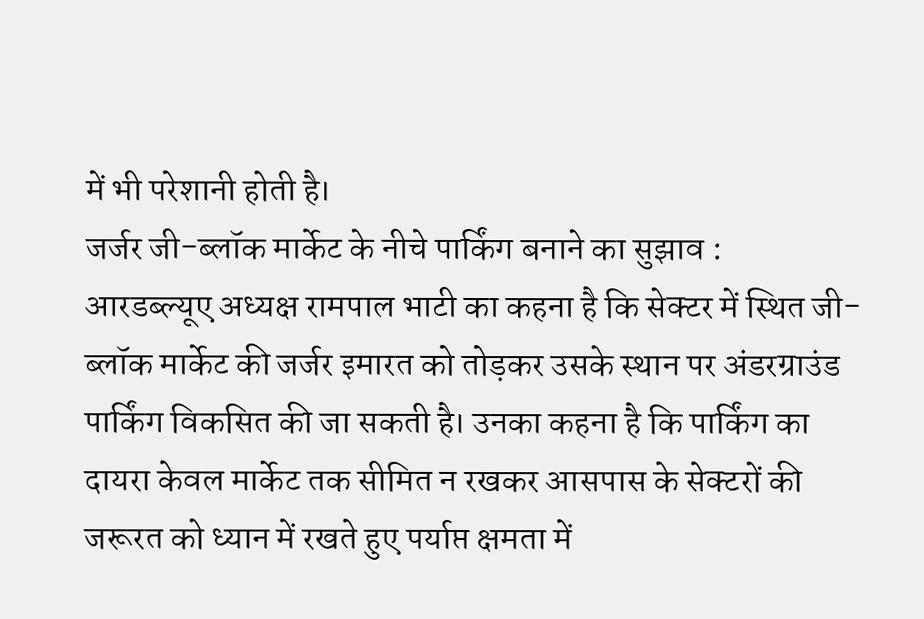में भी परेशानी होती है।
जर्जर जी-ब्लॉक मार्केट के नीचे पार्किंग बनाने का सुझाव :
आरडब्ल्यूए अध्यक्ष रामपाल भाटी का कहना है कि सेक्टर में स्थित जी-ब्लॉक मार्केट की जर्जर इमारत को तोड़कर उसके स्थान पर अंडरग्राउंड पार्किंग विकसित की जा सकती है। उनका कहना है कि पार्किंग का दायरा केवल मार्केट तक सीमित न रखकर आसपास के सेक्टरों की जरूरत को ध्यान में रखते हुए पर्याप्त क्षमता में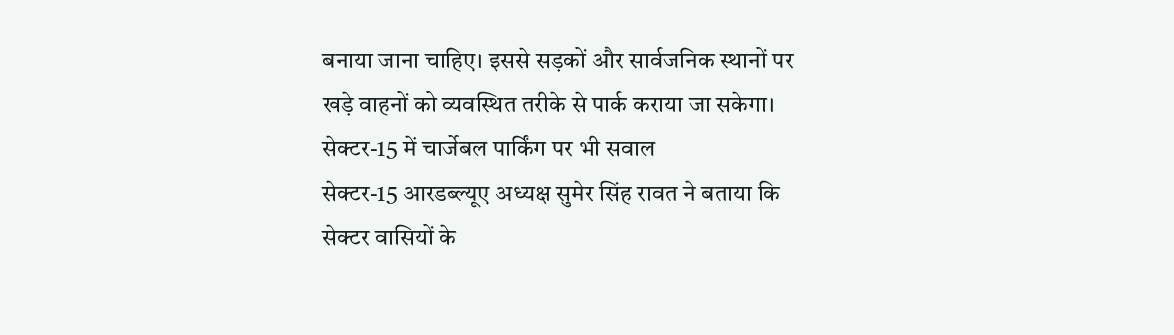बनाया जाना चाहिए। इससे सड़कों और सार्वजनिक स्थानों पर खड़े वाहनों को व्यवस्थित तरीके से पार्क कराया जा सकेगा।
सेक्टर-15 में चार्जेबल पार्किंग पर भी सवाल
सेक्टर-15 आरडब्ल्यूए अध्यक्ष सुमेर सिंह रावत ने बताया कि सेक्टर वासियों के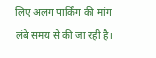लिए अलग पार्किंग की मांग लंबे समय से की जा रही है।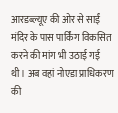आरडब्ल्यूए की ओर से साईं मंदिर के पास पार्किंग विकसित करने की मांग भी उठाई गई थी। अब वहां नोएडा प्राधिकरण की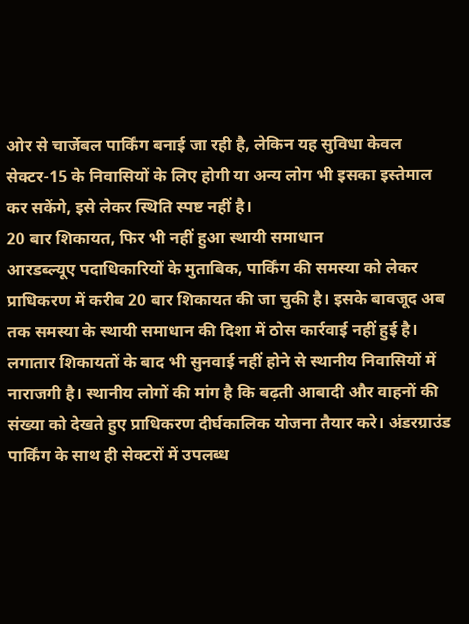ओर से चार्जेबल पार्किंग बनाई जा रही है, लेकिन यह सुविधा केवल सेक्टर-15 के निवासियों के लिए होगी या अन्य लोग भी इसका इस्तेमाल कर सकेंगे, इसे लेकर स्थिति स्पष्ट नहीं है।
20 बार शिकायत, फिर भी नहीं हुआ स्थायी समाधान
आरडब्ल्यूए पदाधिकारियों के मुताबिक, पार्किंग की समस्या को लेकर प्राधिकरण में करीब 20 बार शिकायत की जा चुकी है। इसके बावजूद अब तक समस्या के स्थायी समाधान की दिशा में ठोस कार्रवाई नहीं हुई है। लगातार शिकायतों के बाद भी सुनवाई नहीं होने से स्थानीय निवासियों में नाराजगी है। स्थानीय लोगों की मांग है कि बढ़ती आबादी और वाहनों की संख्या को देखते हुए प्राधिकरण दीर्घकालिक योजना तैयार करे। अंडरग्राउंड पार्किंग के साथ ही सेक्टरों में उपलब्ध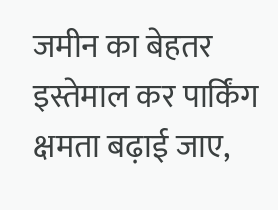जमीन का बेहतर इस्तेमाल कर पार्किंग क्षमता बढ़ाई जाए,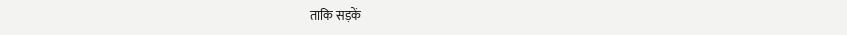ताकि सड़कें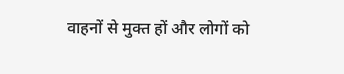वाहनों से मुक्त हों और लोगों को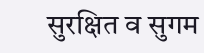सुरक्षित व सुगम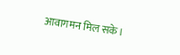आवागमन मिल सके।